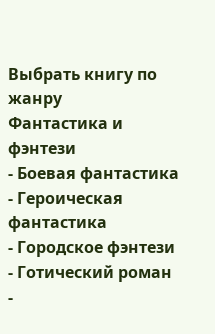Выбрать книгу по жанру
Фантастика и фэнтези
- Боевая фантастика
- Героическая фантастика
- Городское фэнтези
- Готический роман
-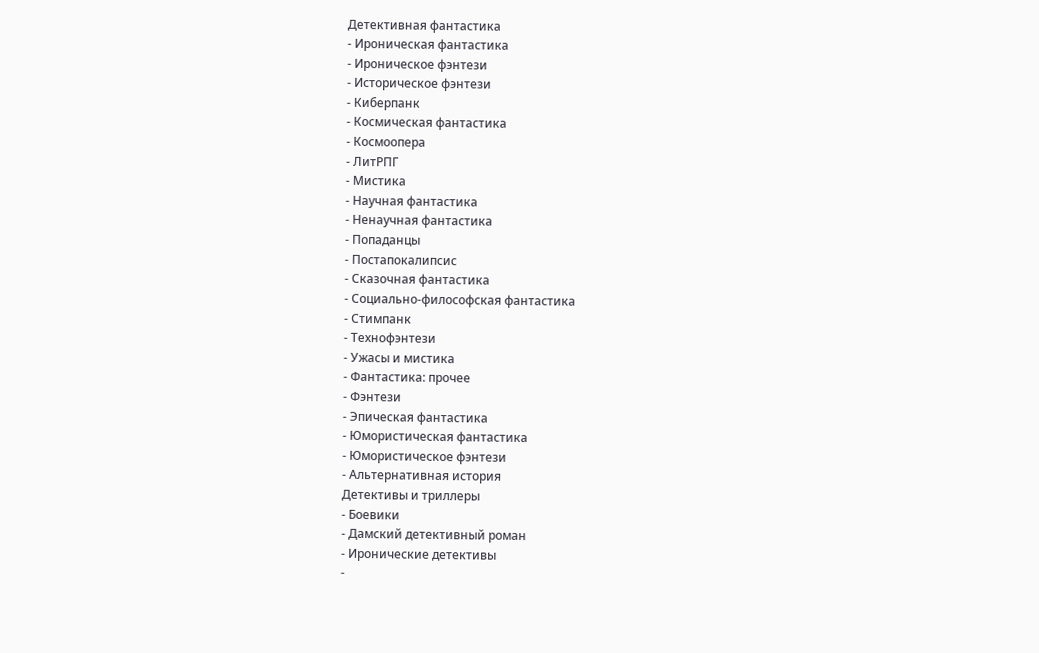Детективная фантастика
- Ироническая фантастика
- Ироническое фэнтези
- Историческое фэнтези
- Киберпанк
- Космическая фантастика
- Космоопера
- ЛитРПГ
- Мистика
- Научная фантастика
- Ненаучная фантастика
- Попаданцы
- Постапокалипсис
- Сказочная фантастика
- Социально-философская фантастика
- Стимпанк
- Технофэнтези
- Ужасы и мистика
- Фантастика: прочее
- Фэнтези
- Эпическая фантастика
- Юмористическая фантастика
- Юмористическое фэнтези
- Альтернативная история
Детективы и триллеры
- Боевики
- Дамский детективный роман
- Иронические детективы
-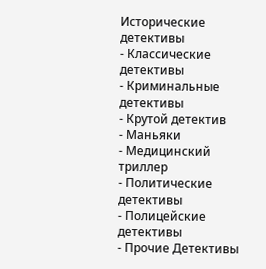Исторические детективы
- Классические детективы
- Криминальные детективы
- Крутой детектив
- Маньяки
- Медицинский триллер
- Политические детективы
- Полицейские детективы
- Прочие Детективы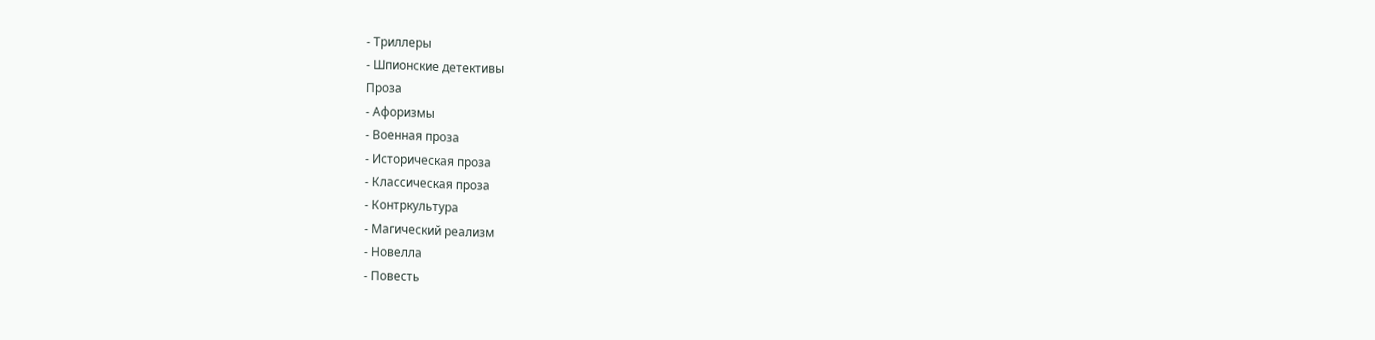- Триллеры
- Шпионские детективы
Проза
- Афоризмы
- Военная проза
- Историческая проза
- Классическая проза
- Контркультура
- Магический реализм
- Новелла
- Повесть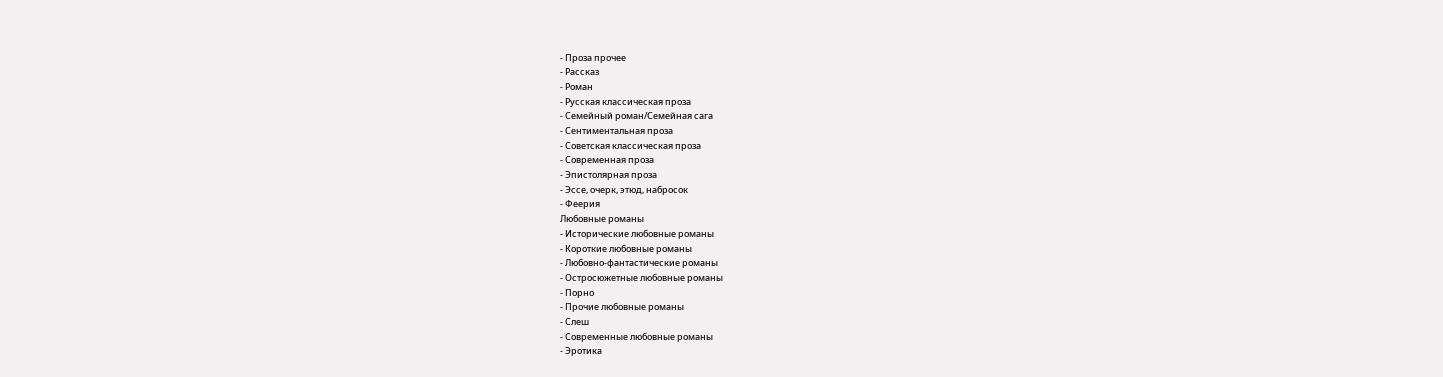- Проза прочее
- Рассказ
- Роман
- Русская классическая проза
- Семейный роман/Семейная сага
- Сентиментальная проза
- Советская классическая проза
- Современная проза
- Эпистолярная проза
- Эссе, очерк, этюд, набросок
- Феерия
Любовные романы
- Исторические любовные романы
- Короткие любовные романы
- Любовно-фантастические романы
- Остросюжетные любовные романы
- Порно
- Прочие любовные романы
- Слеш
- Современные любовные романы
- Эротика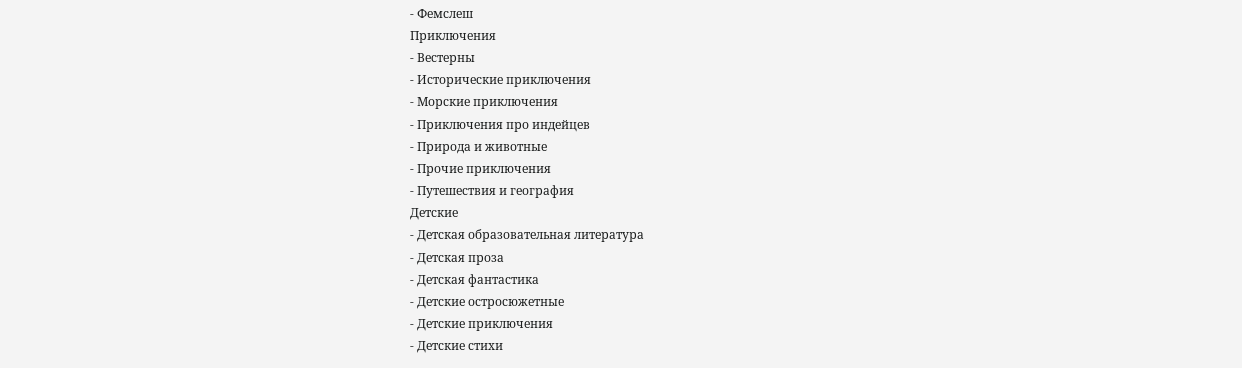- Фемслеш
Приключения
- Вестерны
- Исторические приключения
- Морские приключения
- Приключения про индейцев
- Природа и животные
- Прочие приключения
- Путешествия и география
Детские
- Детская образовательная литература
- Детская проза
- Детская фантастика
- Детские остросюжетные
- Детские приключения
- Детские стихи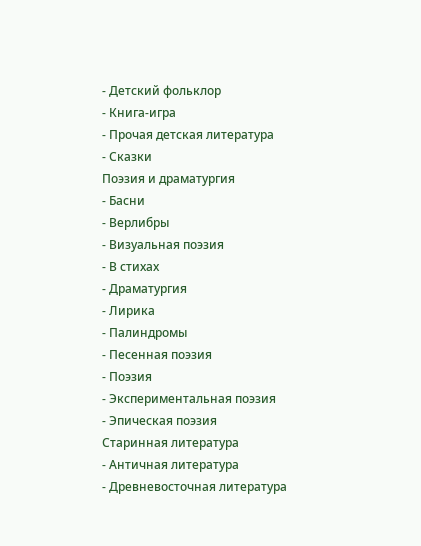- Детский фольклор
- Книга-игра
- Прочая детская литература
- Сказки
Поэзия и драматургия
- Басни
- Верлибры
- Визуальная поэзия
- В стихах
- Драматургия
- Лирика
- Палиндромы
- Песенная поэзия
- Поэзия
- Экспериментальная поэзия
- Эпическая поэзия
Старинная литература
- Античная литература
- Древневосточная литература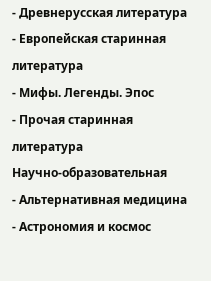- Древнерусская литература
- Европейская старинная литература
- Мифы. Легенды. Эпос
- Прочая старинная литература
Научно-образовательная
- Альтернативная медицина
- Астрономия и космос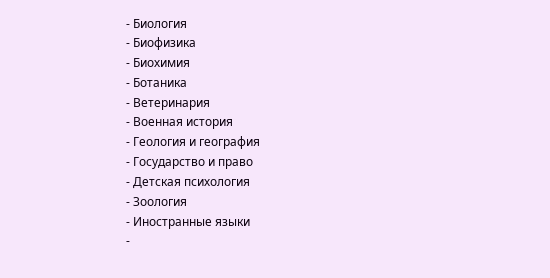- Биология
- Биофизика
- Биохимия
- Ботаника
- Ветеринария
- Военная история
- Геология и география
- Государство и право
- Детская психология
- Зоология
- Иностранные языки
-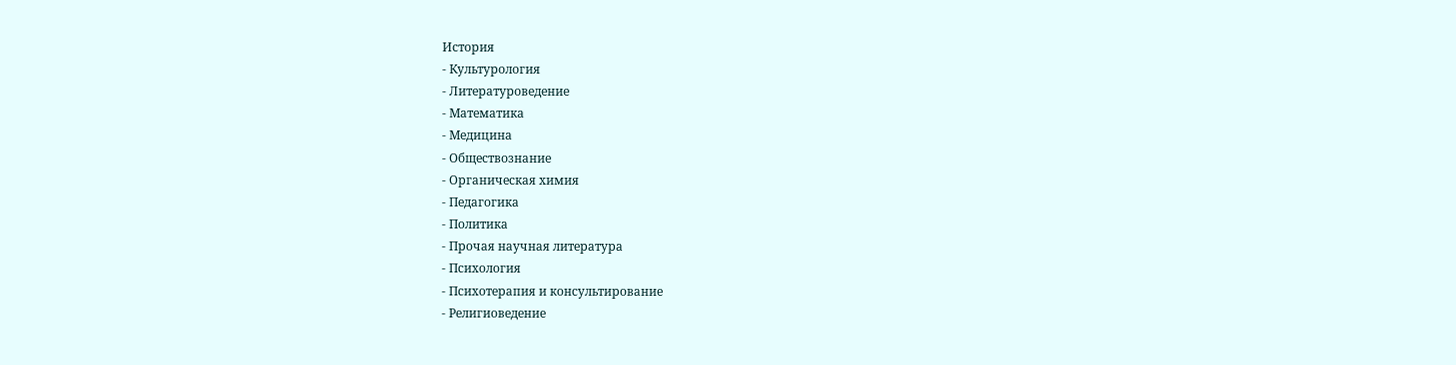История
- Культурология
- Литературоведение
- Математика
- Медицина
- Обществознание
- Органическая химия
- Педагогика
- Политика
- Прочая научная литература
- Психология
- Психотерапия и консультирование
- Религиоведение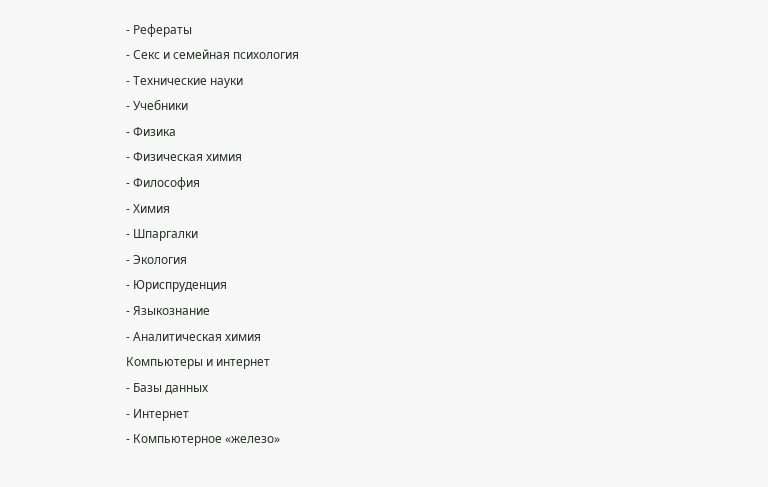- Рефераты
- Секс и семейная психология
- Технические науки
- Учебники
- Физика
- Физическая химия
- Философия
- Химия
- Шпаргалки
- Экология
- Юриспруденция
- Языкознание
- Аналитическая химия
Компьютеры и интернет
- Базы данных
- Интернет
- Компьютерное «железо»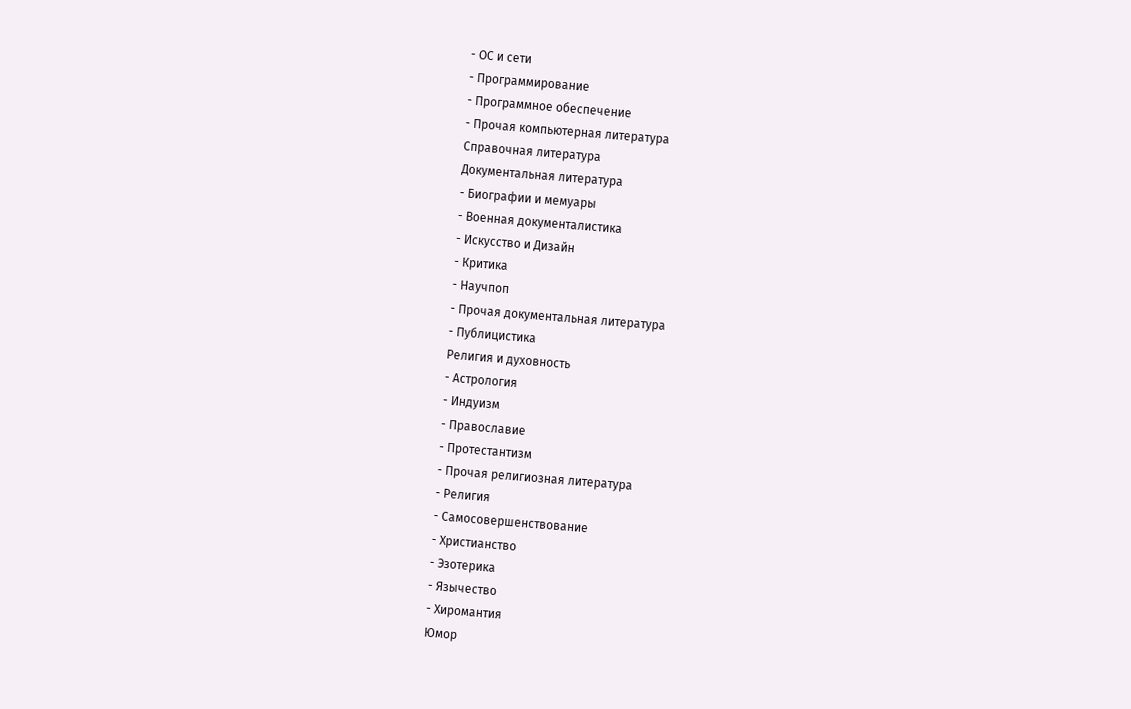- ОС и сети
- Программирование
- Программное обеспечение
- Прочая компьютерная литература
Справочная литература
Документальная литература
- Биографии и мемуары
- Военная документалистика
- Искусство и Дизайн
- Критика
- Научпоп
- Прочая документальная литература
- Публицистика
Религия и духовность
- Астрология
- Индуизм
- Православие
- Протестантизм
- Прочая религиозная литература
- Религия
- Самосовершенствование
- Христианство
- Эзотерика
- Язычество
- Хиромантия
Юмор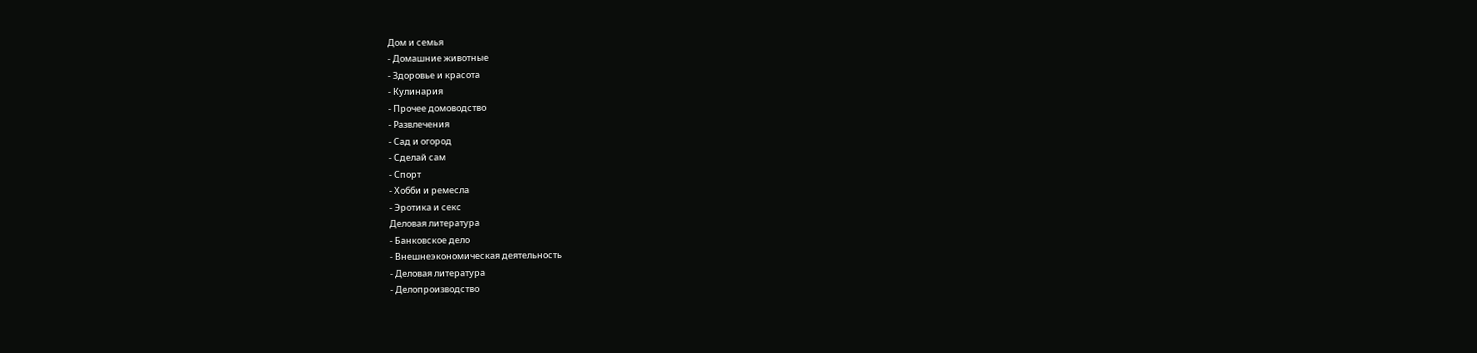Дом и семья
- Домашние животные
- Здоровье и красота
- Кулинария
- Прочее домоводство
- Развлечения
- Сад и огород
- Сделай сам
- Спорт
- Хобби и ремесла
- Эротика и секс
Деловая литература
- Банковское дело
- Внешнеэкономическая деятельность
- Деловая литература
- Делопроизводство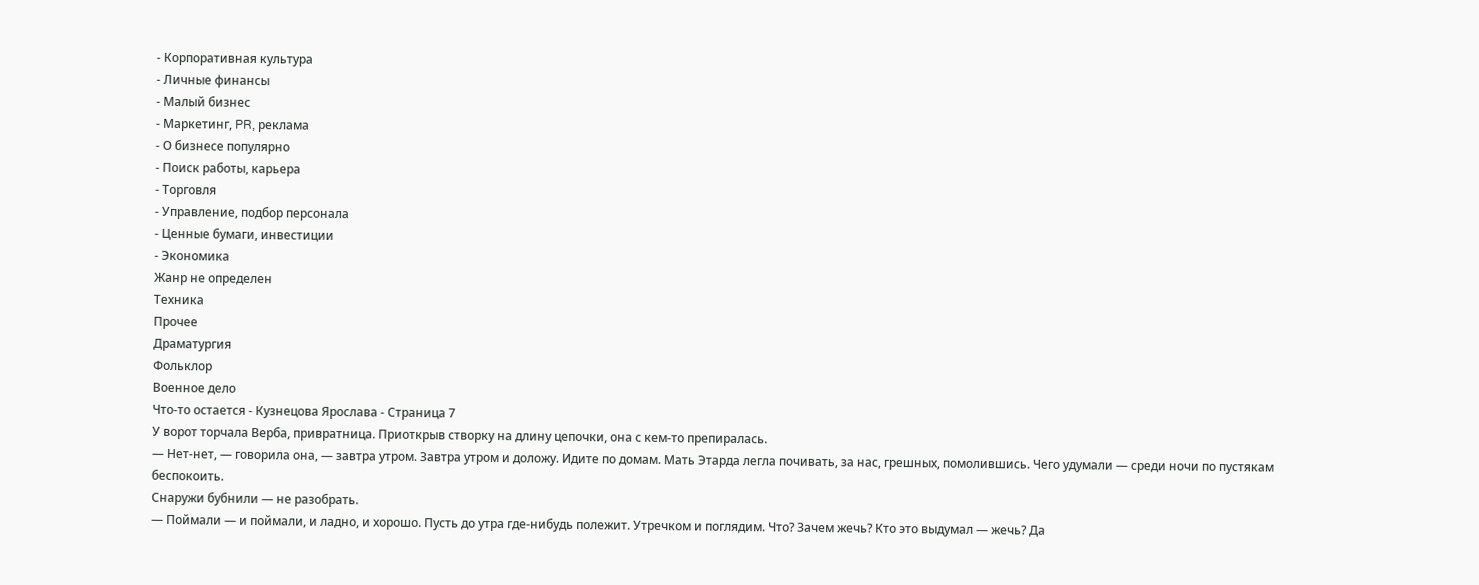- Корпоративная культура
- Личные финансы
- Малый бизнес
- Маркетинг, PR, реклама
- О бизнесе популярно
- Поиск работы, карьера
- Торговля
- Управление, подбор персонала
- Ценные бумаги, инвестиции
- Экономика
Жанр не определен
Техника
Прочее
Драматургия
Фольклор
Военное дело
Что-то остается - Кузнецова Ярослава - Страница 7
У ворот торчала Верба, привратница. Приоткрыв створку на длину цепочки, она с кем-то препиралась.
— Нет-нет, — говорила она, — завтра утром. Завтра утром и доложу. Идите по домам. Мать Этарда легла почивать, за нас, грешных, помолившись. Чего удумали — среди ночи по пустякам беспокоить.
Снаружи бубнили — не разобрать.
— Поймали — и поймали, и ладно, и хорошо. Пусть до утра где-нибудь полежит. Утречком и поглядим. Что? Зачем жечь? Кто это выдумал — жечь? Да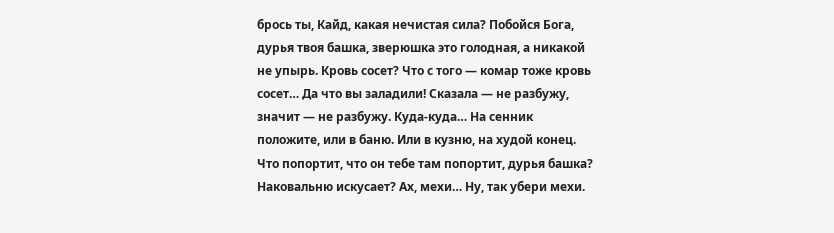брось ты, Кайд, какая нечистая сила? Побойся Бога, дурья твоя башка, зверюшка это голодная, а никакой не упырь. Кровь сосет? Что с того — комар тоже кровь сосет… Да что вы заладили! Сказала — не разбужу, значит — не разбужу. Куда-куда… На сенник положите, или в баню. Или в кузню, на худой конец. Что попортит, что он тебе там попортит, дурья башка? Наковальню искусает? Ах, мехи… Ну, так убери мехи.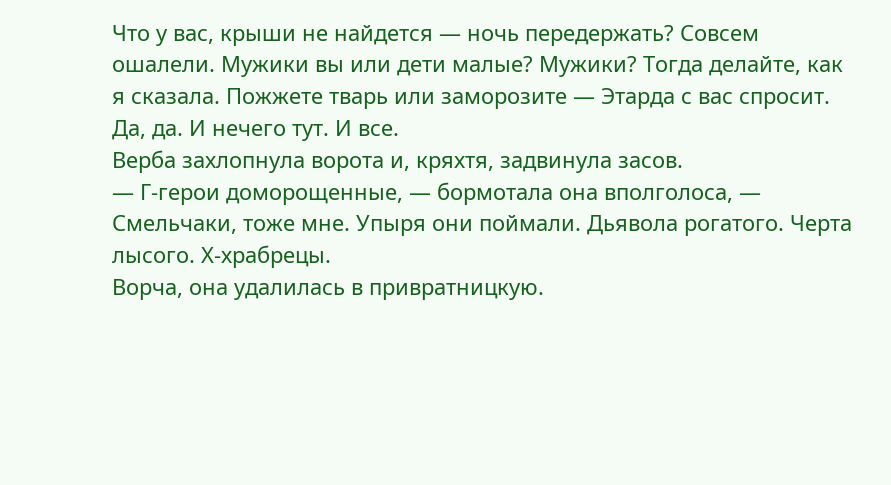Что у вас, крыши не найдется — ночь передержать? Совсем ошалели. Мужики вы или дети малые? Мужики? Тогда делайте, как я сказала. Пожжете тварь или заморозите — Этарда с вас спросит. Да, да. И нечего тут. И все.
Верба захлопнула ворота и, кряхтя, задвинула засов.
— Г-герои доморощенные, — бормотала она вполголоса, — Смельчаки, тоже мне. Упыря они поймали. Дьявола рогатого. Черта лысого. Х-храбрецы.
Ворча, она удалилась в привратницкую.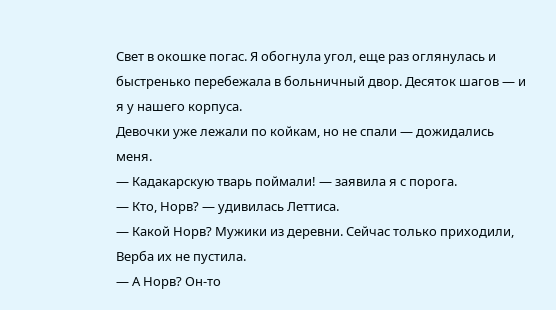Свет в окошке погас. Я обогнула угол, еще раз оглянулась и быстренько перебежала в больничный двор. Десяток шагов — и я у нашего корпуса.
Девочки уже лежали по койкам, но не спали — дожидались меня.
— Кадакарскую тварь поймали! — заявила я с порога.
— Кто, Норв? — удивилась Леттиса.
— Какой Норв? Мужики из деревни. Сейчас только приходили, Верба их не пустила.
— А Норв? Он-то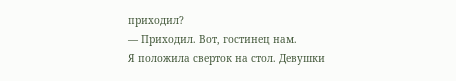приходил?
— Приходил. Вот, гостинец нам.
Я положила сверток на стол. Девушки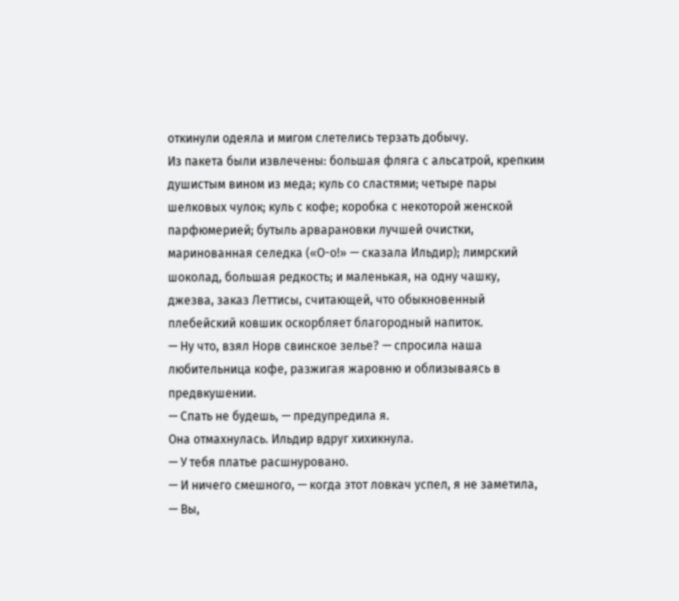откинули одеяла и мигом слетелись терзать добычу.
Из пакета были извлечены: большая фляга с альсатрой, крепким душистым вином из меда; куль со сластями; четыре пары шелковых чулок; куль с кофе; коробка с некоторой женской парфюмерией; бутыль арварановки лучшей очистки, маринованная селедка («О-о!» — сказала Ильдир); лимрский шоколад, большая редкость; и маленькая, на одну чашку, джезва, заказ Леттисы, считающей, что обыкновенный плебейский ковшик оскорбляет благородный напиток.
— Ну что, взял Норв свинское зелье? — спросила наша любительница кофе, разжигая жаровню и облизываясь в предвкушении.
— Спать не будешь, — предупредила я.
Она отмахнулась. Ильдир вдруг хихикнула.
— У тебя платье расшнуровано.
— И ничего смешного, — когда этот ловкач успел, я не заметила, — Вы,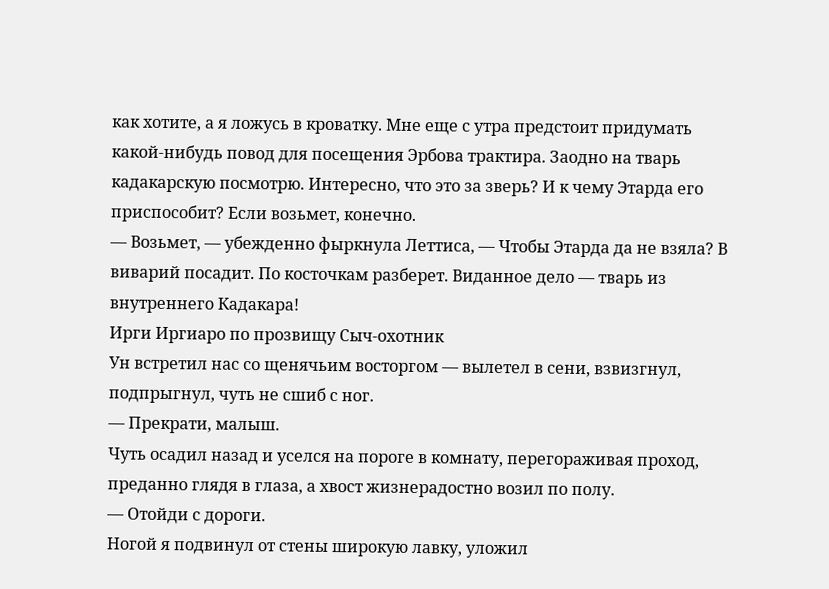как хотите, а я ложусь в кроватку. Мне еще с утра предстоит придумать какой-нибудь повод для посещения Эрбова трактира. Заодно на тварь кадакарскую посмотрю. Интересно, что это за зверь? И к чему Этарда его приспособит? Если возьмет, конечно.
— Возьмет, — убежденно фыркнула Леттиса, — Чтобы Этарда да не взяла? В виварий посадит. По косточкам разберет. Виданное дело — тварь из внутреннего Кадакара!
Ирги Иргиаро по прозвищу Сыч-охотник
Ун встретил нас со щенячьим восторгом — вылетел в сени, взвизгнул, подпрыгнул, чуть не сшиб с ног.
— Прекрати, малыш.
Чуть осадил назад и уселся на пороге в комнату, перегораживая проход, преданно глядя в глаза, а хвост жизнерадостно возил по полу.
— Отойди с дороги.
Ногой я подвинул от стены широкую лавку, уложил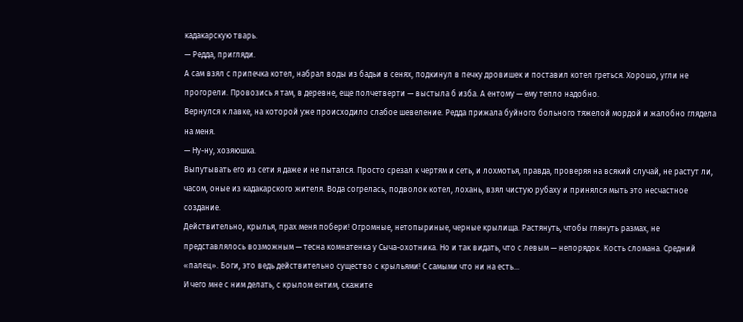кадакарскую тварь.
— Редда, пригляди.
А сам взял с припечка котел, набрал воды из бадьи в сенях, подкинул в печку дровишек и поставил котел греться. Хорошо, угли не прогорели. Провозись я там, в деревне, еще полчетверти — выстыла б изба. А ентому — ему тепло надобно.
Вернулся к лавке, на которой уже происходило слабое шевеление. Редда прижала буйного больного тяжелой мордой и жалобно глядела на меня.
— Ну-ну, хозяюшка.
Выпутывать его из сети я даже и не пытался. Просто срезал к чертям и сеть, и лохмотья, правда, проверяя на всякий случай, не растут ли, часом, оные из кадакарского жителя. Вода согрелась, подволок котел, лохань, взял чистую рубаху и принялся мыть это несчастное создание.
Действительно, крылья, прах меня побери! Огромные, нетопыриные, черные крылища. Растянуть, чтобы глянуть размах, не представлялось возможным — тесна комнатенка у Сыча-охотника. Но и так видать, что с левым — непорядок. Кость сломана. Средний «палец». Боги, это ведь действительно существо с крыльями! С самыми что ни на есть…
И чего мне с ним делать, с крылом ентим, скажите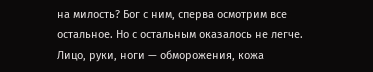на милость? Бог с ним, сперва осмотрим все остальное. Но с остальным оказалось не легче. Лицо, руки, ноги — обморожения, кожа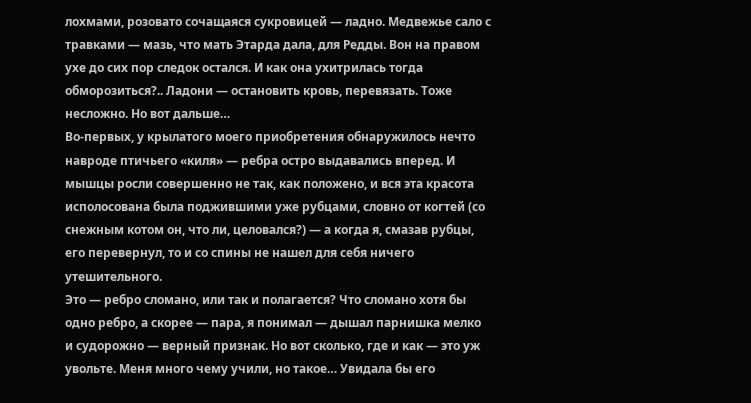лохмами, розовато сочащаяся сукровицей — ладно. Медвежье сало с травками — мазь, что мать Этарда дала, для Редды. Вон на правом ухе до сих пор следок остался. И как она ухитрилась тогда обморозиться?.. Ладони — остановить кровь, перевязать. Тоже несложно. Но вот дальше…
Во-первых, у крылатого моего приобретения обнаружилось нечто навроде птичьего «киля» — ребра остро выдавались вперед. И мышцы росли совершенно не так, как положено, и вся эта красота исполосована была поджившими уже рубцами, словно от когтей (со снежным котом он, что ли, целовался?) — а когда я, смазав рубцы, его перевернул, то и со спины не нашел для себя ничего утешительного.
Это — ребро сломано, или так и полагается? Что сломано хотя бы одно ребро, а скорее — пара, я понимал — дышал парнишка мелко и судорожно — верный признак. Но вот сколько, где и как — это уж увольте. Меня много чему учили, но такое… Увидала бы его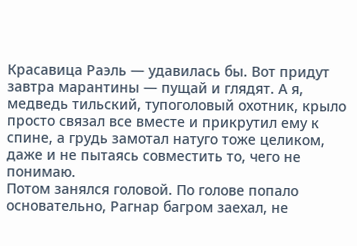Красавица Раэль — удавилась бы. Вот придут завтра марантины — пущай и глядят. А я, медведь тильский, тупоголовый охотник, крыло просто связал все вместе и прикрутил ему к спине, а грудь замотал натуго тоже целиком, даже и не пытаясь совместить то, чего не понимаю.
Потом занялся головой. По голове попало основательно, Рагнар багром заехал, не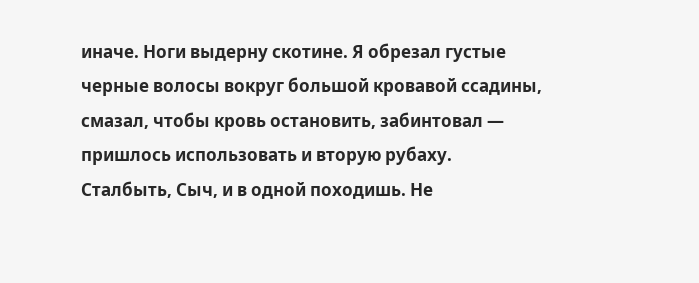иначе. Ноги выдерну скотине. Я обрезал густые черные волосы вокруг большой кровавой ссадины, смазал, чтобы кровь остановить, забинтовал — пришлось использовать и вторую рубаху. Сталбыть, Сыч, и в одной походишь. Не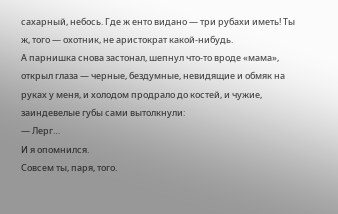сахарный, небось. Где ж енто видано — три рубахи иметь! Ты ж, того — охотник, не аристократ какой-нибудь.
А парнишка снова застонал, шепнул что-то вроде «мама», открыл глаза — черные, бездумные, невидящие и обмяк на руках у меня, и холодом продрало до костей, и чужие, заиндевелые губы сами вытолкнули:
— Лерг…
И я опомнился.
Совсем ты, паря, того.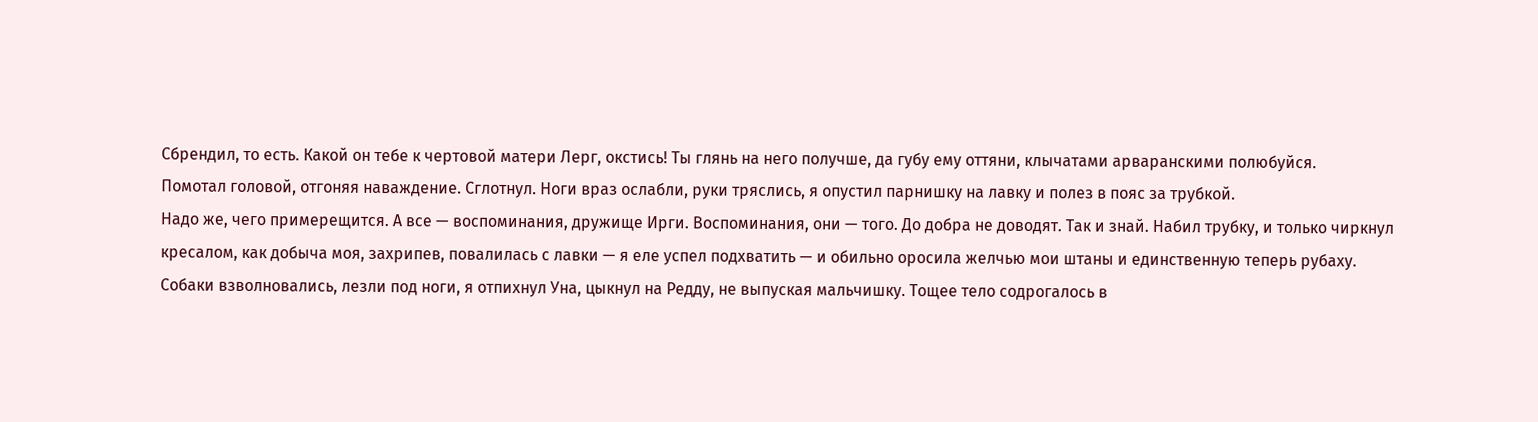Сбрендил, то есть. Какой он тебе к чертовой матери Лерг, окстись! Ты глянь на него получше, да губу ему оттяни, клычатами арваранскими полюбуйся.
Помотал головой, отгоняя наваждение. Сглотнул. Ноги враз ослабли, руки тряслись, я опустил парнишку на лавку и полез в пояс за трубкой.
Надо же, чего примерещится. А все — воспоминания, дружище Ирги. Воспоминания, они — того. До добра не доводят. Так и знай. Набил трубку, и только чиркнул кресалом, как добыча моя, захрипев, повалилась с лавки — я еле успел подхватить — и обильно оросила желчью мои штаны и единственную теперь рубаху.
Собаки взволновались, лезли под ноги, я отпихнул Уна, цыкнул на Редду, не выпуская мальчишку. Тощее тело содрогалось в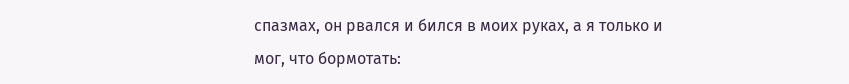спазмах, он рвался и бился в моих руках, а я только и мог, что бормотать: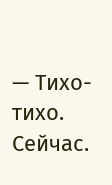— Тихо-тихо. Сейчас.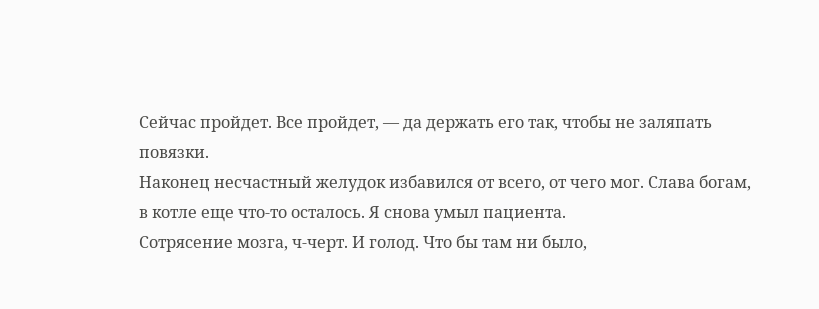Сейчас пройдет. Все пройдет, — да держать его так, чтобы не заляпать повязки.
Наконец несчастный желудок избавился от всего, от чего мог. Слава богам, в котле еще что-то осталось. Я снова умыл пациента.
Сотрясение мозга, ч-черт. И голод. Что бы там ни было,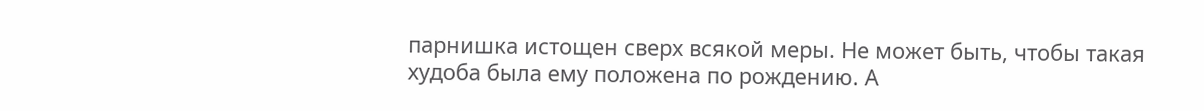парнишка истощен сверх всякой меры. Не может быть, чтобы такая худоба была ему положена по рождению. А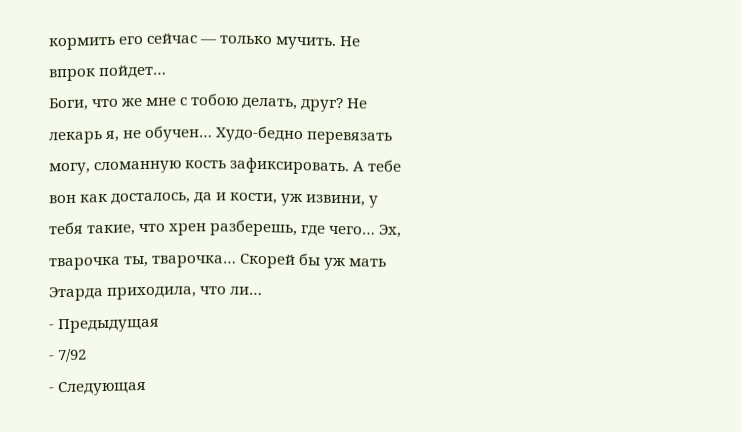кормить его сейчас — только мучить. Не впрок пойдет…
Боги, что же мне с тобою делать, друг? Не лекарь я, не обучен… Худо-бедно перевязать могу, сломанную кость зафиксировать. А тебе вон как досталось, да и кости, уж извини, у тебя такие, что хрен разберешь, где чего… Эх, тварочка ты, тварочка… Скорей бы уж мать Этарда приходила, что ли…
- Предыдущая
- 7/92
- Следующая